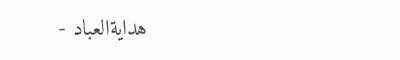هدايةالعباد -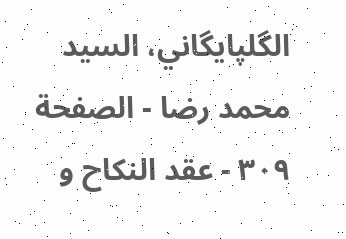الگلپايگاني، السيد محمد رضا - الصفحة ٣٠٩ - عقد النكاح و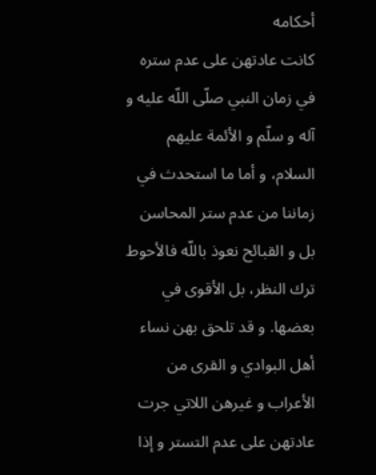أحكامه
كانت عادتهن على عدم ستره في زمان النبي صلّى اللّه عليه و آله و سلّم و الأئمة عليهم السلام، و أما ما استحدث في زماننا من عدم ستر المحاسن بل و القبائح نعوذ باللّه فالأحوط ترك النظر، بل الأقوى في بعضها. و قد تلحق بهن نساء أهل البوادي و القرى من الأعراب و غيرهن اللاتي جرت عادتهن على عدم التستر و إذا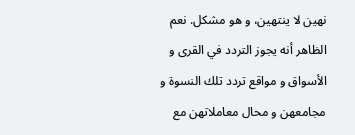نهين لا ينتهين، و هو مشكل. نعم الظاهر أنه يجوز التردد في القرى و الأسواق و مواقع تردد تلك النسوة و مجامعهن و محال معاملاتهن مع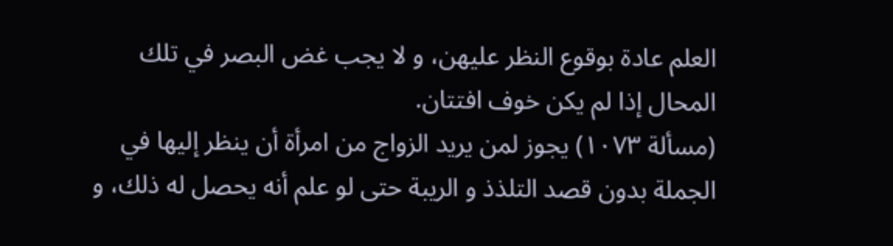العلم عادة بوقوع النظر عليهن، و لا يجب غض البصر في تلك المحال إذا لم يكن خوف افتتان.
(مسألة ١٠٧٣) يجوز لمن يريد الزواج من امرأة أن ينظر إليها في الجملة بدون قصد التلذذ و الريبة حتى لو علم أنه يحصل له ذلك، و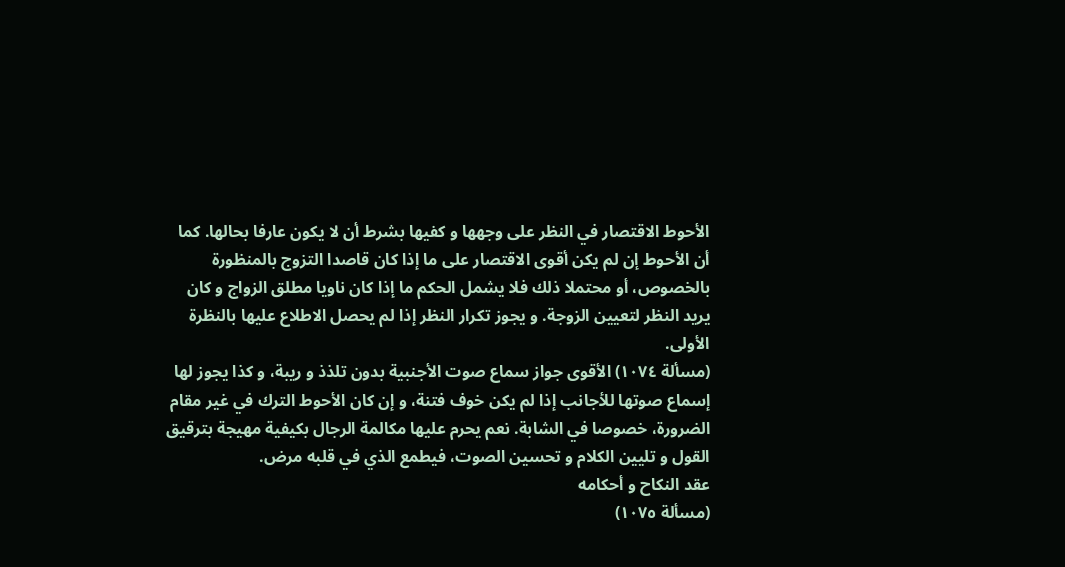الأحوط الاقتصار في النظر على وجهها و كفيها بشرط أن لا يكون عارفا بحالها. كما أن الأحوط إن لم يكن أقوى الاقتصار على ما إذا كان قاصدا التزوج بالمنظورة بالخصوص، أو محتملا ذلك فلا يشمل الحكم ما إذا كان ناويا مطلق الزواج و كان يريد النظر لتعيين الزوجة. و يجوز تكرار النظر إذا لم يحصل الاطلاع عليها بالنظرة الأولى.
(مسألة ١٠٧٤) الأقوى جواز سماع صوت الأجنبية بدون تلذذ و ريبة، و كذا يجوز لها إسماع صوتها للأجانب إذا لم يكن خوف فتنة، و إن كان الأحوط الترك في غير مقام الضرورة، خصوصا في الشابة. نعم يحرم عليها مكالمة الرجال بكيفية مهيجة بترقيق القول و تليين الكلام و تحسين الصوت، فيطمع الذي في قلبه مرض.
عقد النكاح و أحكامه
(مسألة ١٠٧٥)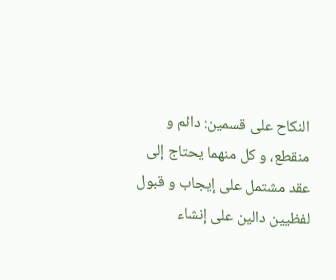النكاح على قسمين: دائم و منقطع، و كل منهما يحتاج إلى عقد مشتمل على إيجاب و قبول لفظيين دالين على إنشاء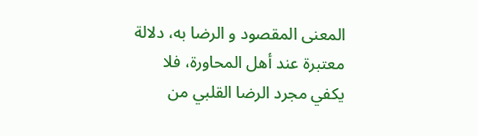المعنى المقصود و الرضا به، دلالة معتبرة عند أهل المحاورة، فلا يكفي مجرد الرضا القلبي من